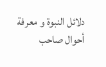دلائل النبوة و معرفة أحوال صاحب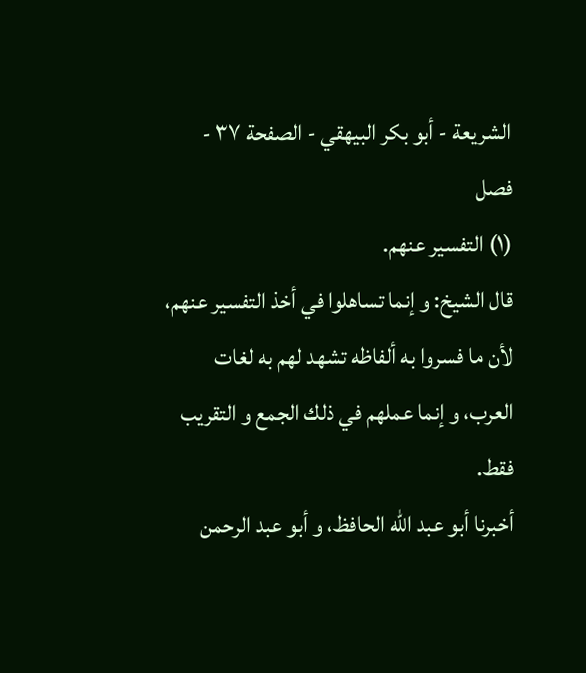الشريعة - أبو بكر البيهقي - الصفحة ٣٧ - فصل
(١) التفسير عنهم.
قال الشيخ: و إنما تساهلوا في أخذ التفسير عنهم، لأن ما فسروا به ألفاظه تشهد لهم به لغات العرب، و إنما عملهم في ذلك الجمع و التقريب فقط.
أخبرنا أبو عبد اللّه الحافظ، و أبو عبد الرحمن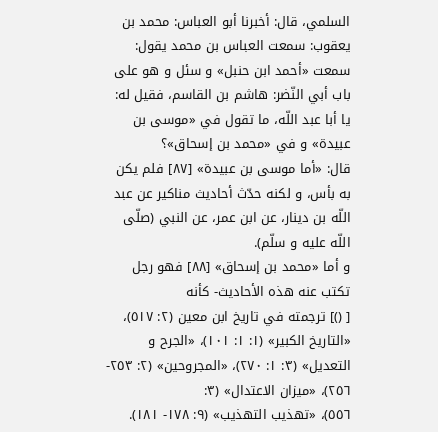السلمي، قال: أخبرنا أبو العباس: محمد بن يعقوب: سمعت العباس بن محمد يقول: سمعت «أحمد ابن حنبل» و سئل و هو على باب أبي النّضر: هاشم بن القاسم، فقيل له: يا أبا عبد اللّه، ما تقول في «موسى بن عبيدة» و في «محمد بن إسحاق»؟
قال: «أما موسى بن عبيدة» [٨٧] فلم يكن به بأس، و لكنه حدّث أحاديث مناكير عن عبد اللّه بن دينار، عن ابن عمر، عن النبي (صلّى اللّه عليه و سلّم).
و أما «محمد بن إسحاق» [٨٨] فهو رجل تكتب عنه هذه الأحاديث- كأنه
[ ()] ترجمته في تاريخ ابن معين (٢: ٥١٧)، «التاريخ الكبير» (١: ١: ١٠١)، «الجرح و التعديل» (٣: ١: ٢٧٠)، «المجروحين» (٢: ٢٥٣- ٢٥٦)، «ميزان الاعتدال» (٣:
٥٥٦)، «تهذيب التهذيب» (٩: ١٧٨- ١٨١).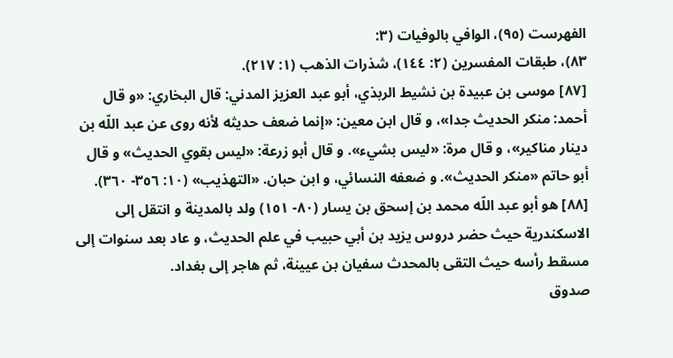الفهرست (٩٥)، الوافي بالوفيات (٣:
٨٣)، طبقات المفسرين (٢: ١٤٤)، شذرات الذهب (١: ٢١٧).
[٨٧] موسى بن عبيدة بن نشيط الربذي، أبو عبد العزيز المدني: قال البخاري: «و قال أحمد: منكر الحديث جدا»، و قال ابن معين: «إنما ضعف حديثه لأنه روى عن عبد اللّه بن دينار مناكير»، و قال مرة: «ليس بشيء». و قال أبو زرعة: «ليس بقوي الحديث» و قال أبو حاتم «منكر الحديث». و ضعفه النسائي، و ابن حبان. «التهذيب» (١٠: ٣٥٦- ٣٦٠).
[٨٨] هو أبو عبد اللّه محمد بن إسحق بن يسار (٨٠- ١٥١) ولد بالمدينة و انتقل إلى الاسكندرية حيث حضر دروس يزيد بن أبي حبيب في علم الحديث، و عاد بعد سنوات إلى مسقط رأسه حيث التقى بالمحدث سفيان بن عيينة، ثم هاجر إلى بغداد.
صدوق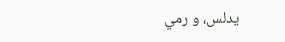يدلس، و رمي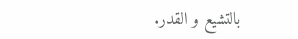بالتشيع و القدر.